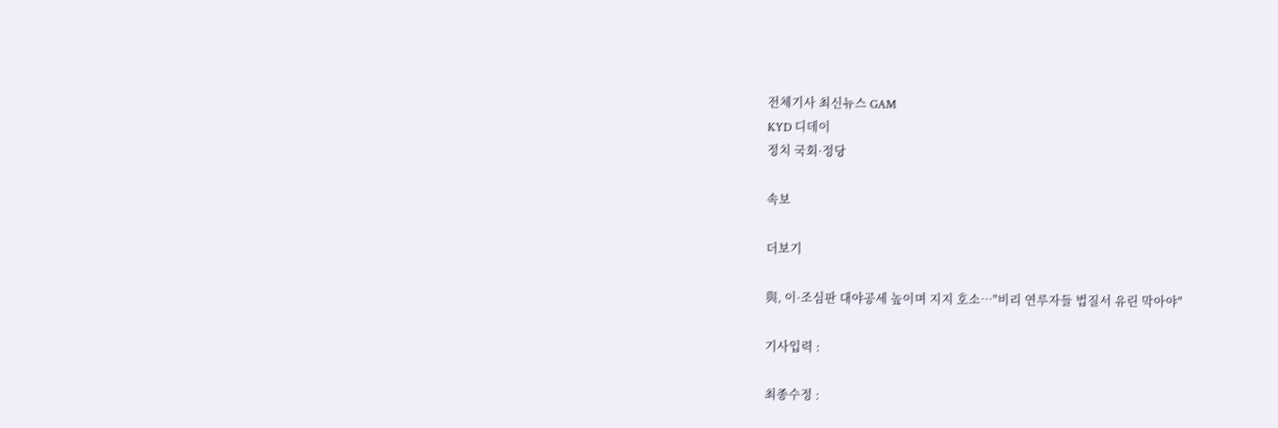전체기사 최신뉴스 GAM
KYD 디데이
정치 국회·정당

속보

더보기

與, 이·조심판 대야공세 높이며 지지 호소…"비리 연루자들 법질서 유린 막아야"

기사입력 :

최종수정 :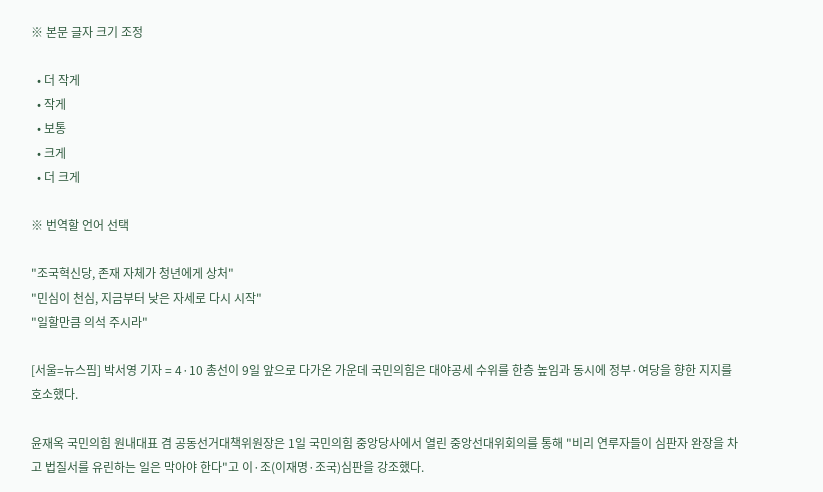※ 본문 글자 크기 조정

  • 더 작게
  • 작게
  • 보통
  • 크게
  • 더 크게

※ 번역할 언어 선택

"조국혁신당, 존재 자체가 청년에게 상처"
"민심이 천심, 지금부터 낮은 자세로 다시 시작"
"일할만큼 의석 주시라"

[서울=뉴스핌] 박서영 기자 = 4·10 총선이 9일 앞으로 다가온 가운데 국민의힘은 대야공세 수위를 한층 높임과 동시에 정부·여당을 향한 지지를 호소했다.

윤재옥 국민의힘 원내대표 겸 공동선거대책위원장은 1일 국민의힘 중앙당사에서 열린 중앙선대위회의를 통해 "비리 연루자들이 심판자 완장을 차고 법질서를 유린하는 일은 막아야 한다"고 이·조(이재명·조국)심판을 강조했다.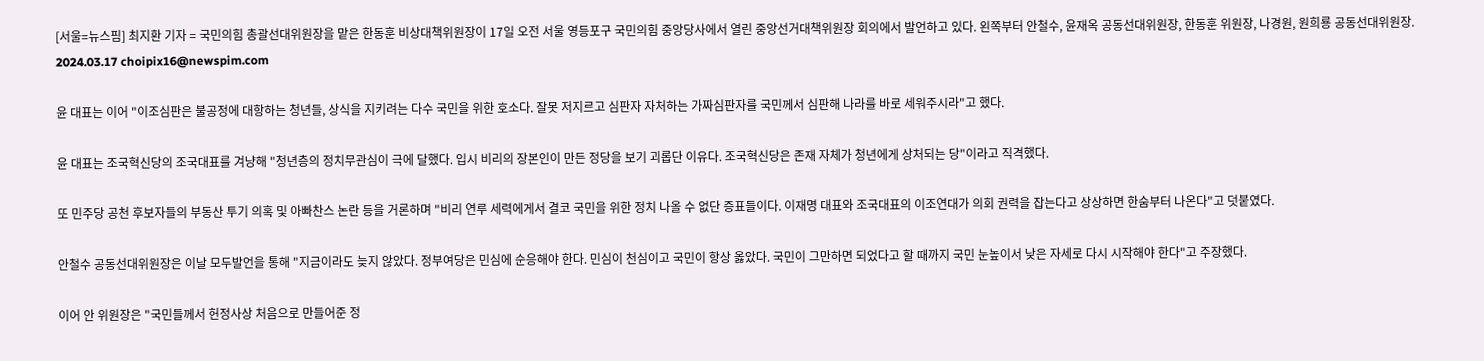[서울=뉴스핌] 최지환 기자 = 국민의힘 총괄선대위원장을 맡은 한동훈 비상대책위원장이 17일 오전 서울 영등포구 국민의힘 중앙당사에서 열린 중앙선거대책위원장 회의에서 발언하고 있다. 왼쪽부터 안철수, 윤재옥 공동선대위원장, 한동훈 위원장, 나경원, 원희룡 공동선대위원장. 2024.03.17 choipix16@newspim.com

윤 대표는 이어 "이조심판은 불공정에 대항하는 청년들, 상식을 지키려는 다수 국민을 위한 호소다. 잘못 저지르고 심판자 자처하는 가짜심판자를 국민께서 심판해 나라를 바로 세워주시라"고 했다.

윤 대표는 조국혁신당의 조국대표를 겨냥해 "청년층의 정치무관심이 극에 달했다. 입시 비리의 장본인이 만든 정당을 보기 괴롭단 이유다. 조국혁신당은 존재 자체가 청년에게 상처되는 당"이라고 직격했다.

또 민주당 공천 후보자들의 부동산 투기 의혹 및 아빠찬스 논란 등을 거론하며 "비리 연루 세력에게서 결코 국민을 위한 정치 나올 수 없단 증표들이다. 이재명 대표와 조국대표의 이조연대가 의회 권력을 잡는다고 상상하면 한숨부터 나온다"고 덧붙였다.

안철수 공동선대위원장은 이날 모두발언을 통해 "지금이라도 늦지 않았다. 정부여당은 민심에 순응해야 한다. 민심이 천심이고 국민이 항상 옳았다. 국민이 그만하면 되었다고 할 때까지 국민 눈높이서 낮은 자세로 다시 시작해야 한다"고 주장했다.

이어 안 위원장은 "국민들께서 헌정사상 처음으로 만들어준 정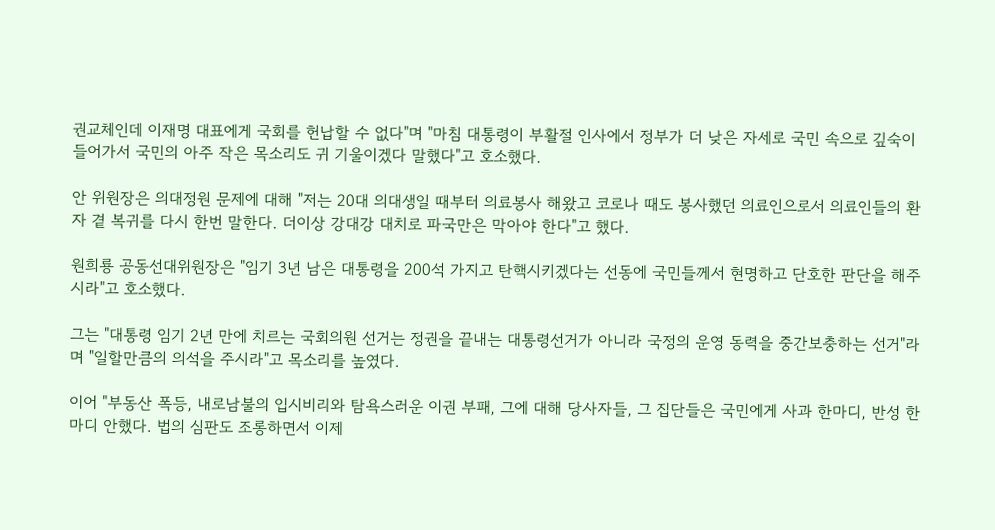권교체인데 이재명 대표에게 국회를 헌납할 수 없다"며 "마침 대통령이 부활절 인사에서 정부가 더 낮은 자세로 국민 속으로 깊숙이 들어가서 국민의 아주 작은 목소리도 귀 기울이겠다 말했다"고 호소했다.

안 위원장은 의대정원 문제에 대해 "저는 20대 의대생일 때부터 의료봉사 해왔고 코로나 때도 봉사했던 의료인으로서 의료인들의 환자 곁 복귀를 다시 한번 말한다. 더이상 강대강 대치로 파국만은 막아야 한다"고 했다.

원희룡 공동선대위원장은 "임기 3년 남은 대통령을 200석 가지고 탄핵시키겠다는 선동에 국민들께서 현명하고 단호한 판단을 해주시라"고 호소했다.

그는 "대통령 임기 2년 만에 치르는 국회의원 선거는 정권을 끝내는 대통령선거가 아니라 국정의 운영 동력을 중간보충하는 선거"라며 "일할만큼의 의석을 주시라"고 목소리를 높였다.

이어 "부동산 폭등, 내로남불의 입시비리와 탐욕스러운 이권 부패, 그에 대해 당사자들, 그 집단들은 국민에게 사과 한마디, 반성 한마디 안했다. 법의 심판도 조롱하면서 이제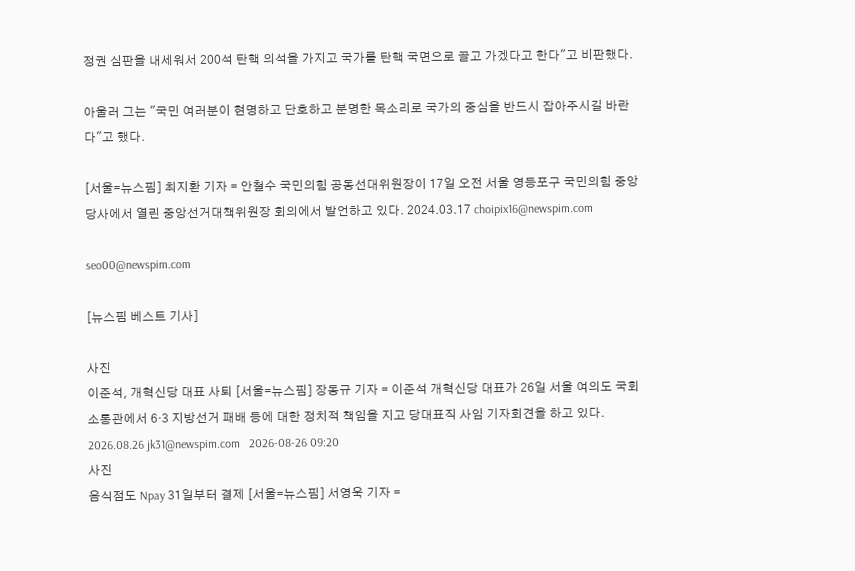정권 심판을 내세워서 200석 탄핵 의석을 가지고 국가를 탄핵 국면으로 끌고 가겠다고 한다"고 비판했다.

아울러 그는 "국민 여러분이 현명하고 단호하고 분명한 목소리로 국가의 중심을 반드시 잡아주시길 바란다"고 했다.

[서울=뉴스핌] 최지환 기자 = 안철수 국민의힘 공동선대위원장이 17일 오전 서울 영등포구 국민의힘 중앙당사에서 열린 중앙선거대책위원장 회의에서 발언하고 있다. 2024.03.17 choipix16@newspim.com

seo00@newspim.com

[뉴스핌 베스트 기사]

사진
이준석, 개혁신당 대표 사퇴 [서울=뉴스핌] 장동규 기자 = 이준석 개혁신당 대표가 26일 서울 여의도 국회 소통관에서 6·3 지방선거 패배 등에 대한 정치적 책임을 지고 당대표직 사임 기자회견을 하고 있다. 2026.08.26 jk31@newspim.com   2026-08-26 09:20
사진
음식점도 Npay 31일부터 결제 [서울=뉴스핌] 서영욱 기자 =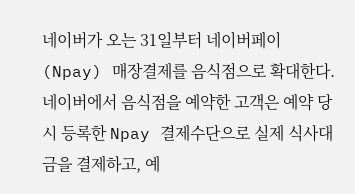네이버가 오는 31일부터 네이버페이(Npay) 매장결제를 음식점으로 확대한다. 네이버에서 음식점을 예약한 고객은 예약 당시 등록한 Npay 결제수단으로 실제 식사대금을 결제하고, 예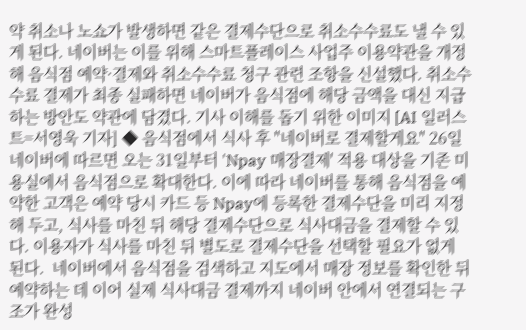약 취소나 노쇼가 발생하면 같은 결제수단으로 취소수수료도 낼 수 있게 된다. 네이버는 이를 위해 스마트플레이스 사업주 이용약관을 개정해 음식점 예약·결제와 취소수수료 청구 관련 조항을 신설했다. 취소수수료 결제가 최종 실패하면 네이버가 음식점에 해당 금액을 대신 지급하는 방안도 약관에 담겼다. 기사 이해를 돕기 위한 이미지 [AI 일러스트=서영욱 기자] ◆ 음식점에서 식사 후 "네이버로 결제할게요" 26일 네이버에 따르면 오는 31일부터 'Npay 매장결제' 적용 대상을 기존 미용실에서 음식점으로 확대한다. 이에 따라 네이버를 통해 음식점을 예약한 고객은 예약 당시 카드 등 Npay에 등록한 결제수단을 미리 지정해 두고, 식사를 마친 뒤 해당 결제수단으로 식사대금을 결제할 수 있다. 이용자가 식사를 마친 뒤 별도로 결제수단을 선택할 필요가 없게 된다.  네이버에서 음식점을 검색하고 지도에서 매장 정보를 확인한 뒤 예약하는 데 이어 실제 식사대금 결제까지 네이버 안에서 연결되는 구조가 완성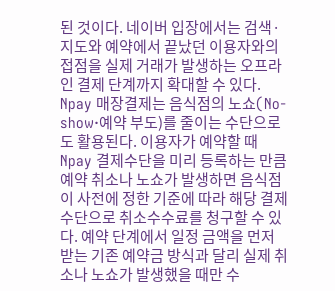된 것이다. 네이버 입장에서는 검색·지도와 예약에서 끝났던 이용자와의 접점을 실제 거래가 발생하는 오프라인 결제 단계까지 확대할 수 있다. Npay 매장결제는 음식점의 노쇼(No-show·예약 부도)를 줄이는 수단으로도 활용된다. 이용자가 예약할 때 Npay 결제수단을 미리 등록하는 만큼 예약 취소나 노쇼가 발생하면 음식점이 사전에 정한 기준에 따라 해당 결제수단으로 취소수수료를 청구할 수 있다. 예약 단계에서 일정 금액을 먼저 받는 기존 예약금 방식과 달리 실제 취소나 노쇼가 발생했을 때만 수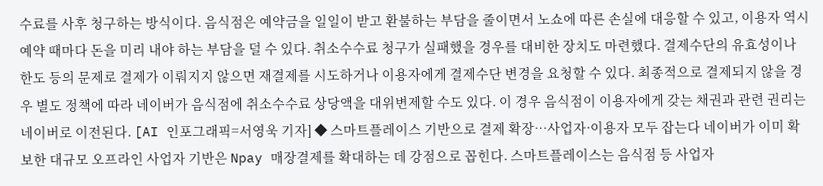수료를 사후 청구하는 방식이다. 음식점은 예약금을 일일이 받고 환불하는 부담을 줄이면서 노쇼에 따른 손실에 대응할 수 있고, 이용자 역시 예약 때마다 돈을 미리 내야 하는 부담을 덜 수 있다. 취소수수료 청구가 실패했을 경우를 대비한 장치도 마련했다. 결제수단의 유효성이나 한도 등의 문제로 결제가 이뤄지지 않으면 재결제를 시도하거나 이용자에게 결제수단 변경을 요청할 수 있다. 최종적으로 결제되지 않을 경우 별도 정책에 따라 네이버가 음식점에 취소수수료 상당액을 대위변제할 수도 있다. 이 경우 음식점이 이용자에게 갖는 채권과 관련 권리는 네이버로 이전된다. [AI 인포그래픽=서영욱 기자] ◆ 스마트플레이스 기반으로 결제 확장…사업자·이용자 모두 잡는다 네이버가 이미 확보한 대규모 오프라인 사업자 기반은 Npay 매장결제를 확대하는 데 강점으로 꼽힌다. 스마트플레이스는 음식점 등 사업자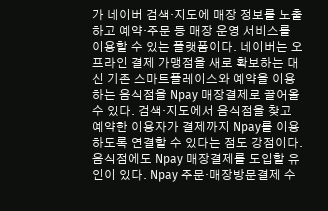가 네이버 검색·지도에 매장 정보를 노출하고 예약·주문 등 매장 운영 서비스를 이용할 수 있는 플랫폼이다. 네이버는 오프라인 결제 가맹점을 새로 확보하는 대신 기존 스마트플레이스와 예약을 이용하는 음식점을 Npay 매장결제로 끌어올 수 있다. 검색·지도에서 음식점을 찾고 예약한 이용자가 결제까지 Npay를 이용하도록 연결할 수 있다는 점도 강점이다. 음식점에도 Npay 매장결제를 도입할 유인이 있다. Npay 주문·매장방문결제 수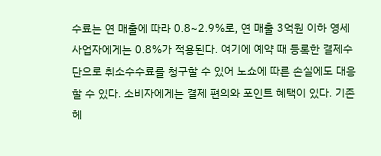수료는 연 매출에 따라 0.8~2.9%로, 연 매출 3억원 이하 영세 사업자에게는 0.8%가 적용된다. 여기에 예약 때 등록한 결제수단으로 취소수수료를 청구할 수 있어 노쇼에 따른 손실에도 대응할 수 있다. 소비자에게는 결제 편의와 포인트 혜택이 있다. 기존 헤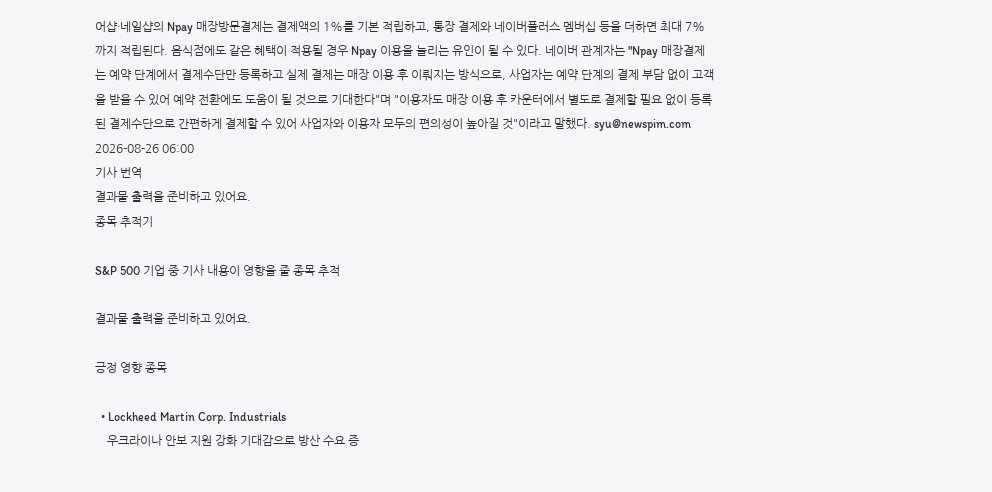어샵·네일샵의 Npay 매장방문결제는 결제액의 1%를 기본 적립하고, 통장 결제와 네이버플러스 멤버십 등을 더하면 최대 7%까지 적립된다. 음식점에도 같은 혜택이 적용될 경우 Npay 이용을 늘리는 유인이 될 수 있다. 네이버 관계자는 "Npay 매장결제는 예약 단계에서 결제수단만 등록하고 실제 결제는 매장 이용 후 이뤄지는 방식으로, 사업자는 예약 단계의 결제 부담 없이 고객을 받을 수 있어 예약 전환에도 도움이 될 것으로 기대한다"며 "이용자도 매장 이용 후 카운터에서 별도로 결제할 필요 없이 등록된 결제수단으로 간편하게 결제할 수 있어 사업자와 이용자 모두의 편의성이 높아질 것"이라고 말했다. syu@newspim.com 2026-08-26 06:00
기사 번역
결과물 출력을 준비하고 있어요.
종목 추적기

S&P 500 기업 중 기사 내용이 영향을 줄 종목 추적

결과물 출력을 준비하고 있어요.

긍정 영향 종목

  • Lockheed Martin Corp. Industrials
    우크라이나 안보 지원 강화 기대감으로 방산 수요 증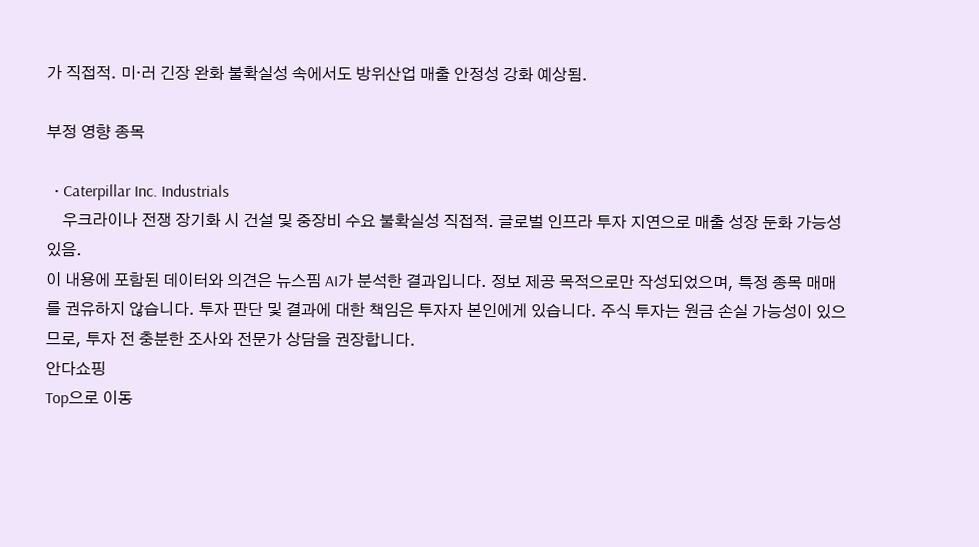가 직접적. 미·러 긴장 완화 불확실성 속에서도 방위산업 매출 안정성 강화 예상됨.

부정 영향 종목

  • Caterpillar Inc. Industrials
    우크라이나 전쟁 장기화 시 건설 및 중장비 수요 불확실성 직접적. 글로벌 인프라 투자 지연으로 매출 성장 둔화 가능성 있음.
이 내용에 포함된 데이터와 의견은 뉴스핌 AI가 분석한 결과입니다. 정보 제공 목적으로만 작성되었으며, 특정 종목 매매를 권유하지 않습니다. 투자 판단 및 결과에 대한 책임은 투자자 본인에게 있습니다. 주식 투자는 원금 손실 가능성이 있으므로, 투자 전 충분한 조사와 전문가 상담을 권장합니다.
안다쇼핑
Top으로 이동